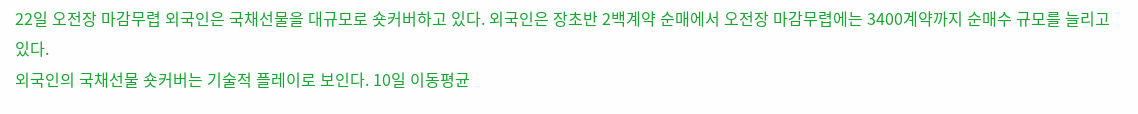22일 오전장 마감무렵 외국인은 국채선물을 대규모로 숏커버하고 있다. 외국인은 장초반 2백계약 순매에서 오전장 마감무렵에는 3400계약까지 순매수 규모를 늘리고 있다.
외국인의 국채선물 숏커버는 기술적 플레이로 보인다. 10일 이동평균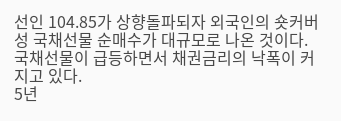선인 104.85가 상향돌파되자 외국인의 숏커버성 국채선물 순매수가 대규모로 나온 것이다.
국채선물이 급등하면서 채권금리의 낙폭이 커지고 있다.
5년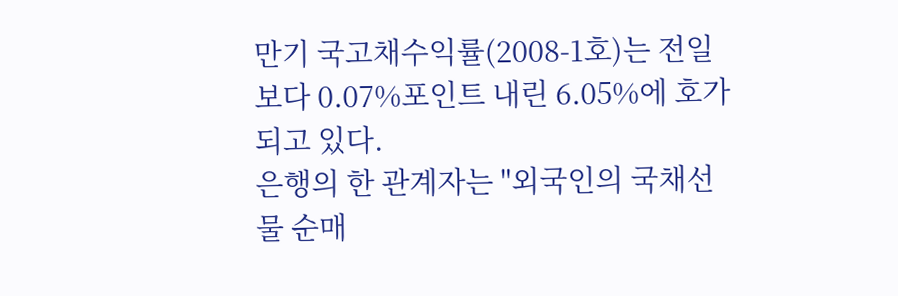만기 국고채수익률(2008-1호)는 전일보다 0.07%포인트 내린 6.05%에 호가되고 있다.
은행의 한 관계자는 "외국인의 국채선물 순매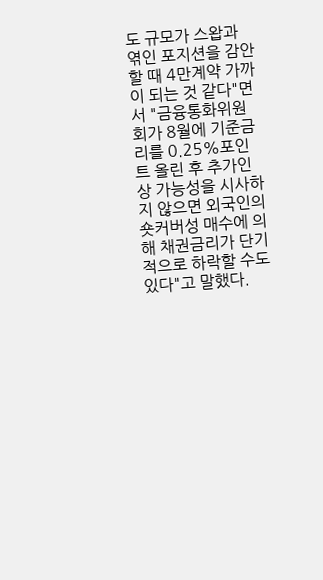도 규모가 스왑과 엮인 포지션을 감안할 때 4만계약 가까이 되는 것 같다"면서 "금융통화위원회가 8월에 기준금리를 0.25%포인트 올린 후 추가인상 가능성을 시사하지 않으면 외국인의 숏커버성 매수에 의해 채권금리가 단기적으로 하락할 수도 있다"고 말했다.